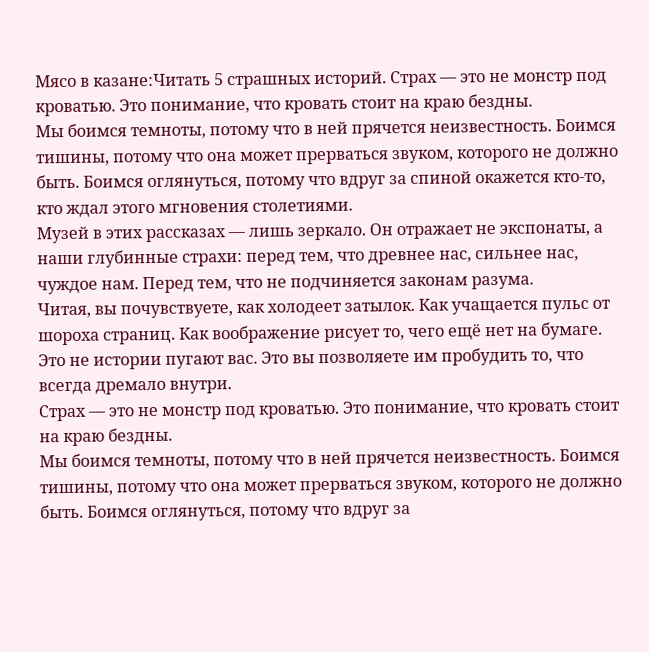Мясо в казане:Читать 5 страшных историй. Страх — это не монстр под кроватью. Это понимание, что кровать стоит на краю бездны.
Мы боимся темноты, потому что в ней прячется неизвестность. Боимся тишины, потому что она может прерваться звуком, которого не должно быть. Боимся оглянуться, потому что вдруг за спиной окажется кто‑то, кто ждал этого мгновения столетиями.
Музей в этих рассказах — лишь зеркало. Он отражает не экспонаты, а наши глубинные страхи: перед тем, что древнее нас, сильнее нас, чуждое нам. Перед тем, что не подчиняется законам разума.
Читая, вы почувствуете, как холодеет затылок. Как учащается пульс от шороха страниц. Как воображение рисует то, чего ещё нет на бумаге.
Это не истории пугают вас. Это вы позволяете им пробудить то, что всегда дремало внутри.
Страх — это не монстр под кроватью. Это понимание, что кровать стоит на краю бездны.
Мы боимся темноты, потому что в ней прячется неизвестность. Боимся тишины, потому что она может прерваться звуком, которого не должно быть. Боимся оглянуться, потому что вдруг за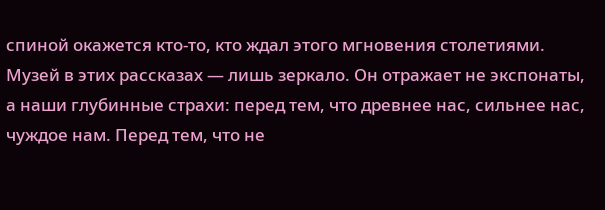спиной окажется кто‑то, кто ждал этого мгновения столетиями.
Музей в этих рассказах — лишь зеркало. Он отражает не экспонаты, а наши глубинные страхи: перед тем, что древнее нас, сильнее нас, чуждое нам. Перед тем, что не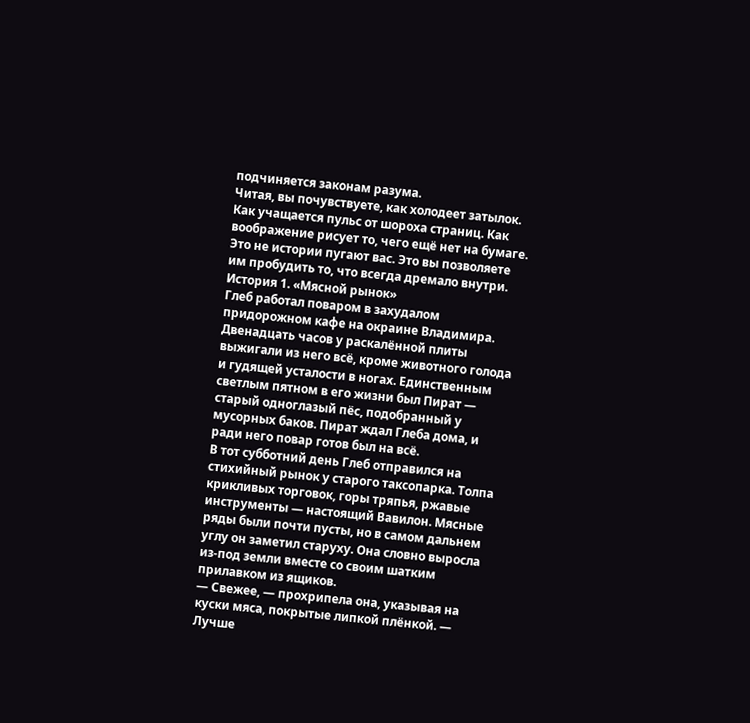подчиняется законам разума.
Читая, вы почувствуете, как холодеет затылок. Как учащается пульс от шороха страниц. Как воображение рисует то, чего ещё нет на бумаге.
Это не истории пугают вас. Это вы позволяете им пробудить то, что всегда дремало внутри.
История 1. «Мясной рынок»
Глеб работал поваром в захудалом придорожном кафе на окраине Владимира. Двенадцать часов у раскалённой плиты выжигали из него всё, кроме животного голода и гудящей усталости в ногах. Единственным светлым пятном в его жизни был Пират — старый одноглазый пёс, подобранный у мусорных баков. Пират ждал Глеба дома, и ради него повар готов был на всё.
В тот субботний день Глеб отправился на стихийный рынок у старого таксопарка. Толпа крикливых торговок, горы тряпья, ржавые инструменты — настоящий Вавилон. Мясные ряды были почти пусты, но в самом дальнем углу он заметил старуху. Она словно выросла из‑под земли вместе со своим шатким прилавком из ящиков.
— Свежее, — прохрипела она, указывая на куски мяса, покрытые липкой плёнкой. — Лучше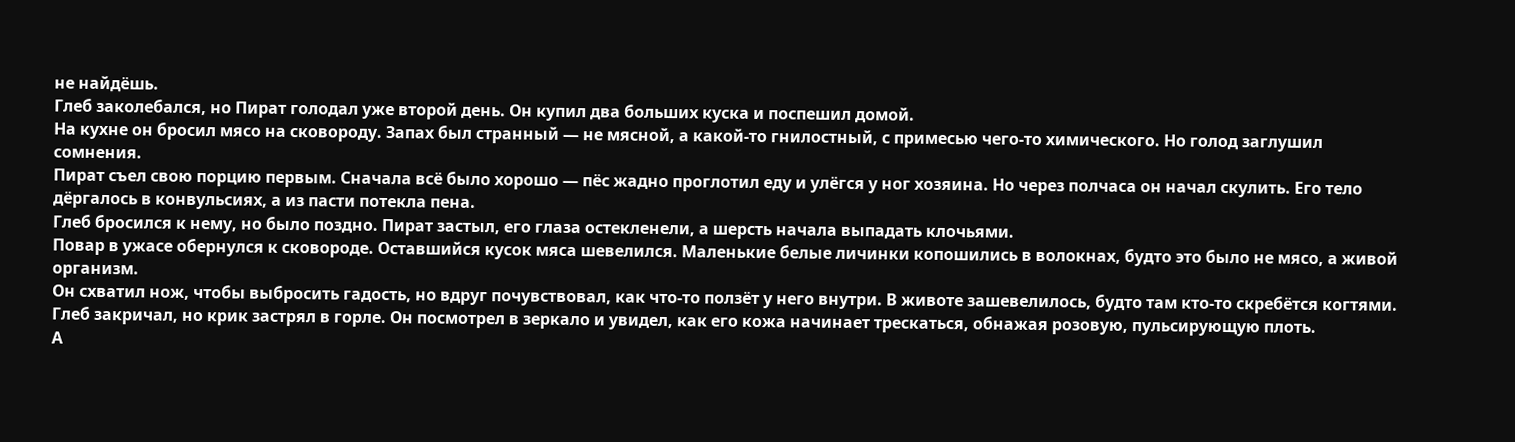не найдёшь.
Глеб заколебался, но Пират голодал уже второй день. Он купил два больших куска и поспешил домой.
На кухне он бросил мясо на сковороду. Запах был странный — не мясной, а какой‑то гнилостный, с примесью чего‑то химического. Но голод заглушил сомнения.
Пират съел свою порцию первым. Сначала всё было хорошо — пёс жадно проглотил еду и улёгся у ног хозяина. Но через полчаса он начал скулить. Его тело дёргалось в конвульсиях, а из пасти потекла пена.
Глеб бросился к нему, но было поздно. Пират застыл, его глаза остекленели, а шерсть начала выпадать клочьями.
Повар в ужасе обернулся к сковороде. Оставшийся кусок мяса шевелился. Маленькие белые личинки копошились в волокнах, будто это было не мясо, а живой организм.
Он схватил нож, чтобы выбросить гадость, но вдруг почувствовал, как что‑то ползёт у него внутри. В животе зашевелилось, будто там кто‑то скребётся когтями.
Глеб закричал, но крик застрял в горле. Он посмотрел в зеркало и увидел, как его кожа начинает трескаться, обнажая розовую, пульсирующую плоть.
А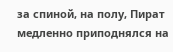за спиной, на полу, Пират медленно приподнялся на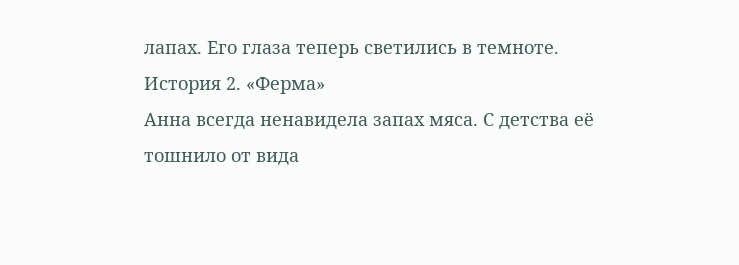лапах. Его глаза теперь светились в темноте.
История 2. «Ферма»
Анна всегда ненавидела запах мяса. С детства её тошнило от вида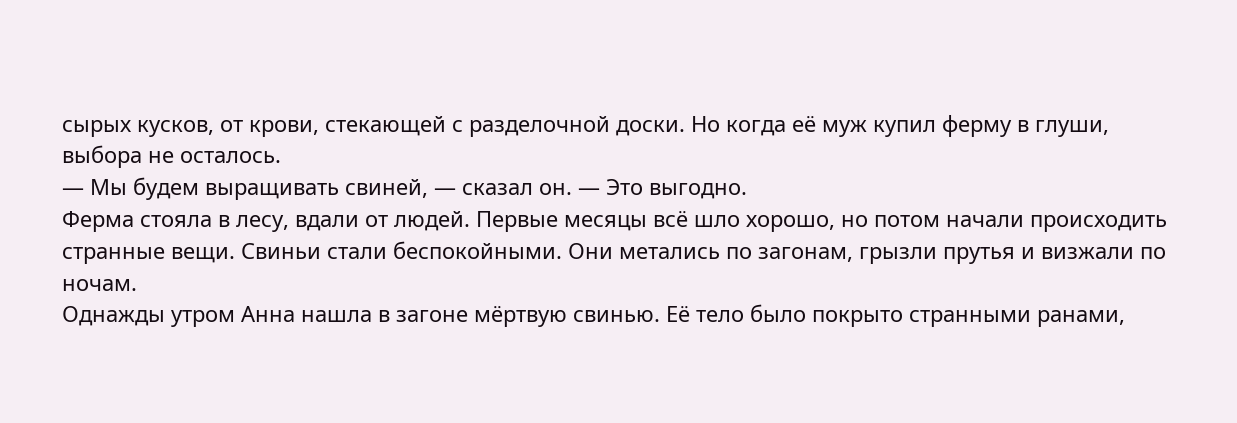сырых кусков, от крови, стекающей с разделочной доски. Но когда её муж купил ферму в глуши, выбора не осталось.
— Мы будем выращивать свиней, — сказал он. — Это выгодно.
Ферма стояла в лесу, вдали от людей. Первые месяцы всё шло хорошо, но потом начали происходить странные вещи. Свиньи стали беспокойными. Они метались по загонам, грызли прутья и визжали по ночам.
Однажды утром Анна нашла в загоне мёртвую свинью. Её тело было покрыто странными ранами,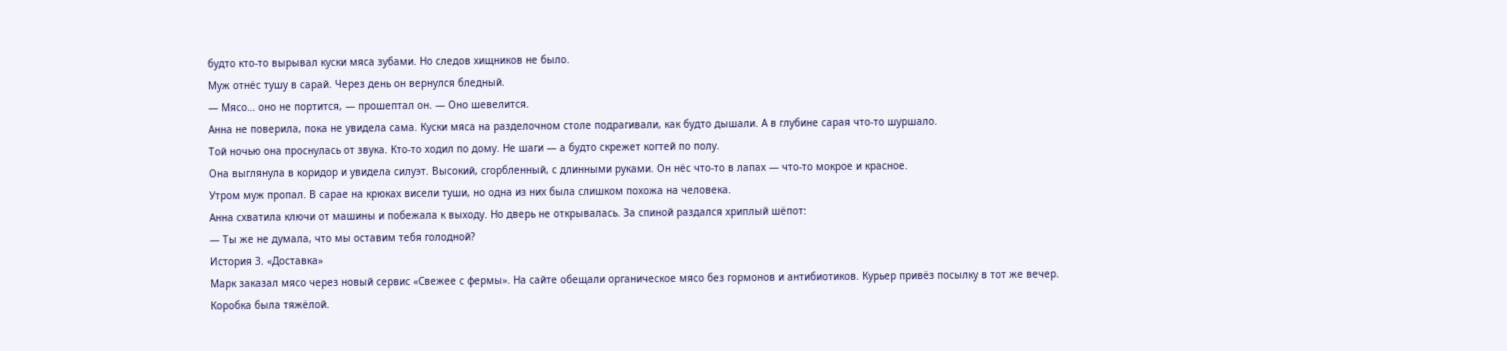будто кто‑то вырывал куски мяса зубами. Но следов хищников не было.
Муж отнёс тушу в сарай. Через день он вернулся бледный.
— Мясо… оно не портится, — прошептал он. — Оно шевелится.
Анна не поверила, пока не увидела сама. Куски мяса на разделочном столе подрагивали, как будто дышали. А в глубине сарая что‑то шуршало.
Той ночью она проснулась от звука. Кто‑то ходил по дому. Не шаги — а будто скрежет когтей по полу.
Она выглянула в коридор и увидела силуэт. Высокий, сгорбленный, с длинными руками. Он нёс что‑то в лапах — что‑то мокрое и красное.
Утром муж пропал. В сарае на крюках висели туши, но одна из них была слишком похожа на человека.
Анна схватила ключи от машины и побежала к выходу. Но дверь не открывалась. За спиной раздался хриплый шёпот:
— Ты же не думала, что мы оставим тебя голодной?
История 3. «Доставка»
Марк заказал мясо через новый сервис «Свежее с фермы». На сайте обещали органическое мясо без гормонов и антибиотиков. Курьер привёз посылку в тот же вечер.
Коробка была тяжёлой.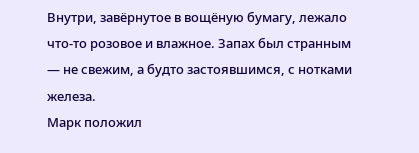Внутри, завёрнутое в вощёную бумагу, лежало что‑то розовое и влажное. Запах был странным — не свежим, а будто застоявшимся, с нотками железа.
Марк положил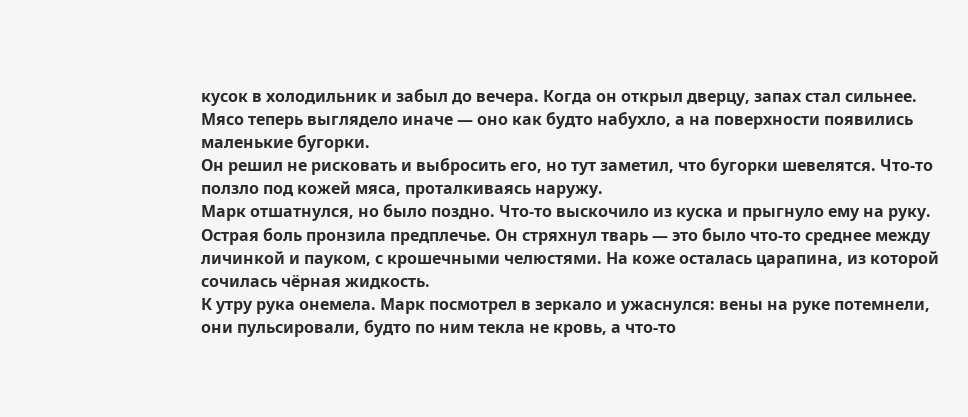кусок в холодильник и забыл до вечера. Когда он открыл дверцу, запах стал сильнее. Мясо теперь выглядело иначе — оно как будто набухло, а на поверхности появились маленькие бугорки.
Он решил не рисковать и выбросить его, но тут заметил, что бугорки шевелятся. Что‑то ползло под кожей мяса, проталкиваясь наружу.
Марк отшатнулся, но было поздно. Что‑то выскочило из куска и прыгнуло ему на руку.
Острая боль пронзила предплечье. Он стряхнул тварь — это было что‑то среднее между личинкой и пауком, с крошечными челюстями. На коже осталась царапина, из которой сочилась чёрная жидкость.
К утру рука онемела. Марк посмотрел в зеркало и ужаснулся: вены на руке потемнели, они пульсировали, будто по ним текла не кровь, а что‑то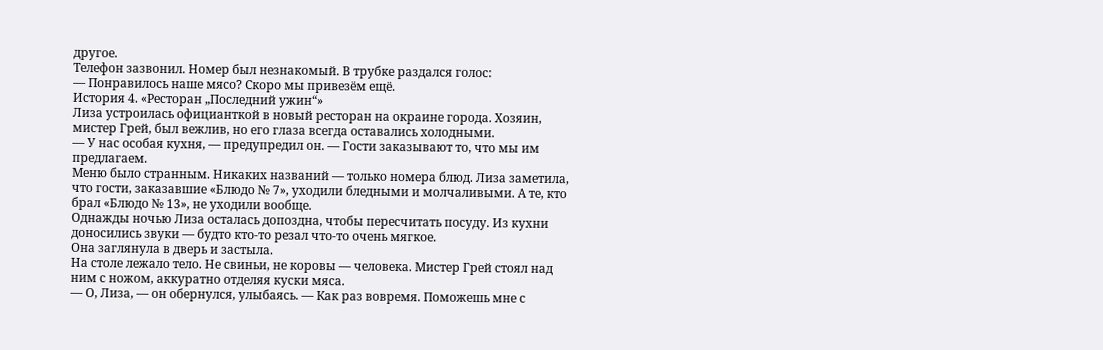другое.
Телефон зазвонил. Номер был незнакомый. В трубке раздался голос:
— Понравилось наше мясо? Скоро мы привезём ещё.
История 4. «Ресторан „Последний ужин“»
Лиза устроилась официанткой в новый ресторан на окраине города. Хозяин, мистер Грей, был вежлив, но его глаза всегда оставались холодными.
— У нас особая кухня, — предупредил он. — Гости заказывают то, что мы им предлагаем.
Меню было странным. Никаких названий — только номера блюд. Лиза заметила, что гости, заказавшие «Блюдо № 7», уходили бледными и молчаливыми. А те, кто брал «Блюдо № 13», не уходили вообще.
Однажды ночью Лиза осталась допоздна, чтобы пересчитать посуду. Из кухни доносились звуки — будто кто‑то резал что‑то очень мягкое.
Она заглянула в дверь и застыла.
На столе лежало тело. Не свиньи, не коровы — человека. Мистер Грей стоял над ним с ножом, аккуратно отделяя куски мяса.
— О, Лиза, — он обернулся, улыбаясь. — Как раз вовремя. Поможешь мне с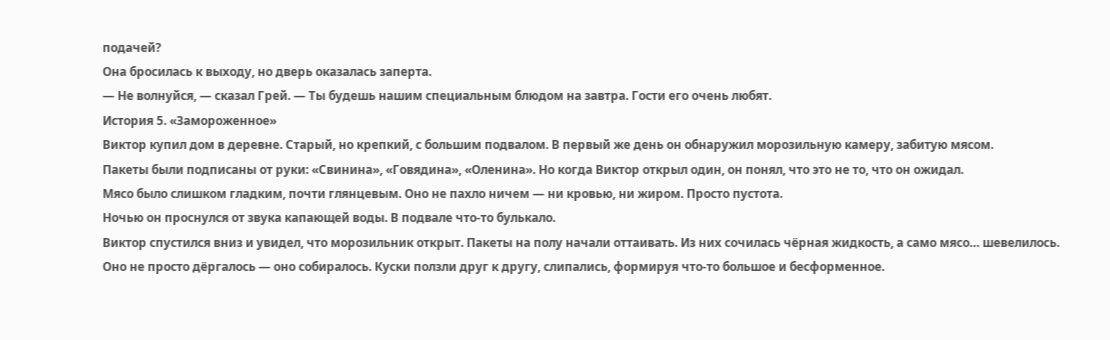подачей?
Она бросилась к выходу, но дверь оказалась заперта.
— Не волнуйся, — сказал Грей. — Ты будешь нашим специальным блюдом на завтра. Гости его очень любят.
История 5. «Замороженное»
Виктор купил дом в деревне. Старый, но крепкий, с большим подвалом. В первый же день он обнаружил морозильную камеру, забитую мясом.
Пакеты были подписаны от руки: «Свинина», «Говядина», «Оленина». Но когда Виктор открыл один, он понял, что это не то, что он ожидал.
Мясо было слишком гладким, почти глянцевым. Оно не пахло ничем — ни кровью, ни жиром. Просто пустота.
Ночью он проснулся от звука капающей воды. В подвале что‑то булькало.
Виктор спустился вниз и увидел, что морозильник открыт. Пакеты на полу начали оттаивать. Из них сочилась чёрная жидкость, а само мясо… шевелилось.
Оно не просто дёргалось — оно собиралось. Куски ползли друг к другу, слипались, формируя что‑то большое и бесформенное.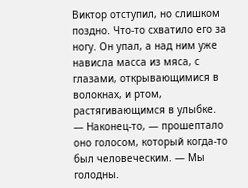Виктор отступил, но слишком поздно. Что‑то схватило его за ногу. Он упал, а над ним уже нависла масса из мяса, с глазами, открывающимися в волокнах, и ртом, растягивающимся в улыбке.
— Наконец‑то, — прошептало оно голосом, который когда‑то был человеческим. — Мы голодны.